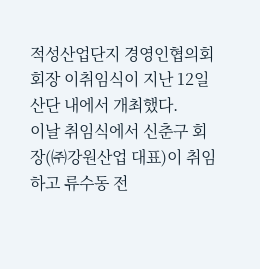적성산업단지 경영인협의회 회장 이취임식이 지난 12일 산단 내에서 개최했다.
이날 취임식에서 신춘구 회장(㈜강원산업 대표)이 취임하고 류수동 전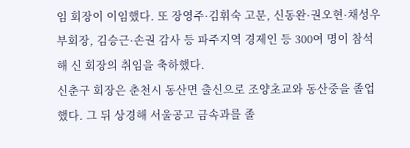임 회장이 이임했다. 또 장영주·김휘숙 고문, 신동완·권오현·채성우 부회장, 김승근·손권 감사 등 파주지역 경제인 등 300여 명이 참석해 신 회장의 취임을 축하했다.
신춘구 회장은 춘천시 동산면 출신으로 조양초교와 동산중을 졸업했다. 그 뒤 상경해 서울공고 금속과를 졸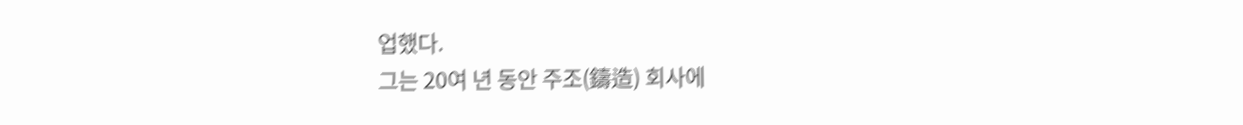업했다.
그는 20여 년 동안 주조(鑄造) 회사에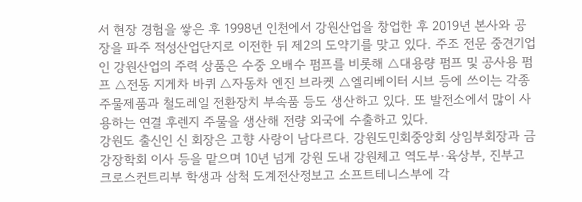서 현장 경험을 쌓은 후 1998년 인천에서 강원산업을 창업한 후 2019년 본사와 공장을 파주 적성산업단지로 이전한 뒤 제2의 도약기를 맞고 있다. 주조 전문 중견기업인 강원산업의 주력 상품은 수중 오배수 펌프를 비롯해 △대용량 펌프 및 공사용 펌프 △전동 지게차 바퀴 △자동차 엔진 브라켓 △엘리베이터 시브 등에 쓰이는 각종 주물제품과 철도레일 전환장치 부속품 등도 생산하고 있다. 또 발전소에서 많이 사용하는 연결 후렌지 주물을 생산해 전량 외국에 수출하고 있다.
강원도 출신인 신 회장은 고향 사랑이 남다르다. 강원도민회중앙회 상임부회장과 금강장학회 이사 등을 맡으며 10년 넘게 강원 도내 강원체고 역도부·육상부, 진부고 크로스컨트리부 학생과 삼척 도계전산정보고 소프트테니스부에 각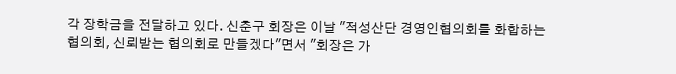각 장학금을 전달하고 있다. 신춘구 회장은 이날 "적성산단 경영인협의회를 화합하는 협의회, 신뢰받는 협의회로 만들겠다"면서 "회장은 가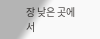장 낮은 곳에서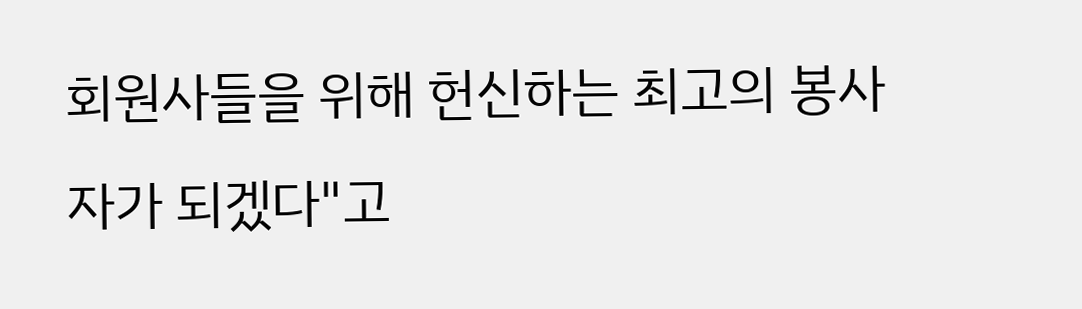회원사들을 위해 헌신하는 최고의 봉사자가 되겠다"고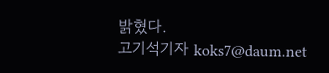밝혔다.
고기석기자 koks7@daum.net